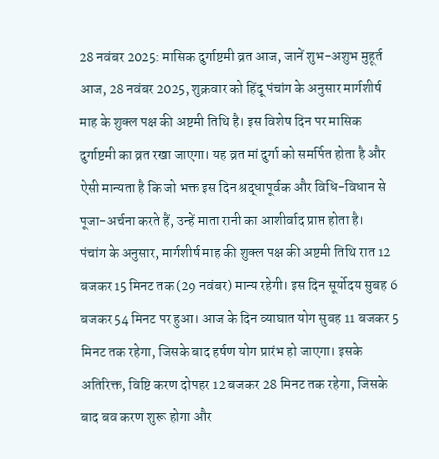28 नवंबर 2025: मासिक दुर्गाष्टमी व्रत आज, जानें शुभ-अशुभ मुहूर्त
आज, 28 नवंबर 2025, शुक्रवार को हिंदू पंचांग के अनुसार मार्गशीर्ष माह के शुक्ल पक्ष की अष्टमी तिथि है। इस विशेष दिन पर मासिक दुर्गाष्टमी का व्रत रखा जाएगा। यह व्रत मां दुर्गा को समर्पित होता है और ऐसी मान्यता है कि जो भक्त इस दिन श्रद्धापूर्वक और विधि-विधान से पूजा-अर्चना करते हैं, उन्हें माता रानी का आशीर्वाद प्राप्त होता है।
पंचांग के अनुसार, मार्गशीर्ष माह की शुक्ल पक्ष की अष्टमी तिथि रात 12 बजकर 15 मिनट तक (29 नवंबर) मान्य रहेगी। इस दिन सूर्योदय सुबह 6 बजकर 54 मिनट पर हुआ। आज के दिन व्याघात योग सुबह 11 बजकर 5 मिनट तक रहेगा, जिसके बाद हर्षण योग प्रारंभ हो जाएगा। इसके अतिरिक्त, विष्टि करण दोपहर 12 बजकर 28 मिनट तक रहेगा, जिसके बाद बव करण शुरू होगा और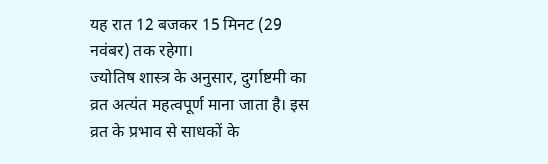यह रात 12 बजकर 15 मिनट (29 नवंबर) तक रहेगा।
ज्योतिष शास्त्र के अनुसार, दुर्गाष्टमी का व्रत अत्यंत महत्वपूर्ण माना जाता है। इस व्रत के प्रभाव से साधकों के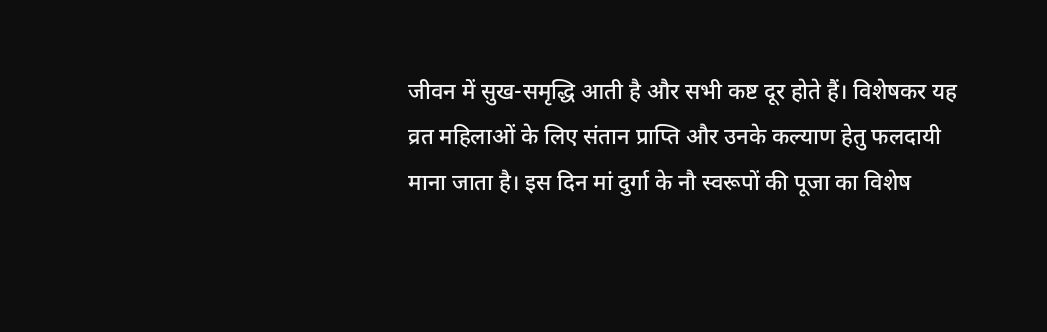जीवन में सुख-समृद्धि आती है और सभी कष्ट दूर होते हैं। विशेषकर यह व्रत महिलाओं के लिए संतान प्राप्ति और उनके कल्याण हेतु फलदायी माना जाता है। इस दिन मां दुर्गा के नौ स्वरूपों की पूजा का विशेष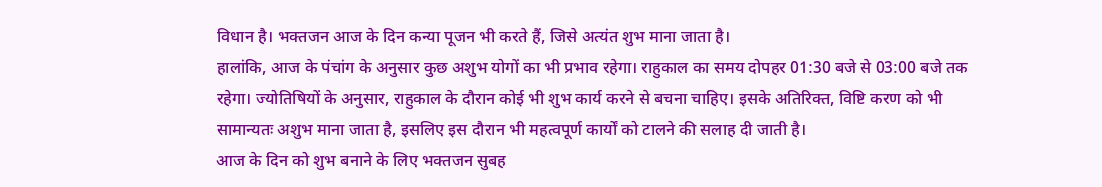विधान है। भक्तजन आज के दिन कन्या पूजन भी करते हैं, जिसे अत्यंत शुभ माना जाता है।
हालांकि, आज के पंचांग के अनुसार कुछ अशुभ योगों का भी प्रभाव रहेगा। राहुकाल का समय दोपहर 01:30 बजे से 03:00 बजे तक रहेगा। ज्योतिषियों के अनुसार, राहुकाल के दौरान कोई भी शुभ कार्य करने से बचना चाहिए। इसके अतिरिक्त, विष्टि करण को भी सामान्यतः अशुभ माना जाता है, इसलिए इस दौरान भी महत्वपूर्ण कार्यों को टालने की सलाह दी जाती है।
आज के दिन को शुभ बनाने के लिए भक्तजन सुबह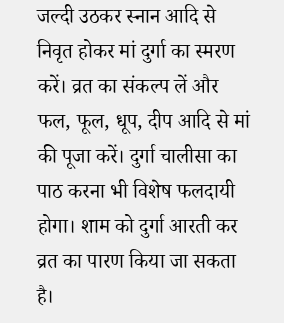जल्दी उठकर स्नान आदि से निवृत होकर मां दुर्गा का स्मरण करें। व्रत का संकल्प लें और फल, फूल, धूप, दीप आदि से मां की पूजा करें। दुर्गा चालीसा का पाठ करना भी विशेष फलदायी होगा। शाम को दुर्गा आरती कर व्रत का पारण किया जा सकता है।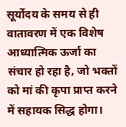सूर्योदय के समय से ही वातावरण में एक विशेष आध्यात्मिक ऊर्जा का संचार हो रहा है, जो भक्तों को मां की कृपा प्राप्त करने में सहायक सिद्ध होगा।